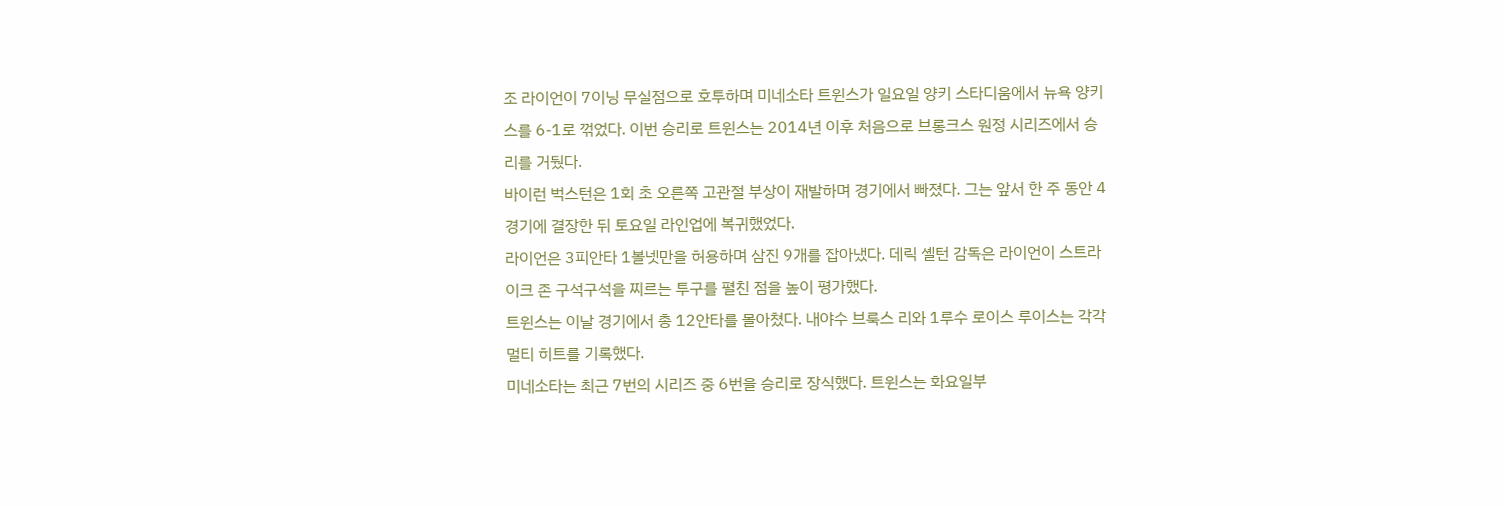조 라이언이 7이닝 무실점으로 호투하며 미네소타 트윈스가 일요일 양키 스타디움에서 뉴욕 양키스를 6-1로 꺾었다. 이번 승리로 트윈스는 2014년 이후 처음으로 브롱크스 원정 시리즈에서 승리를 거뒀다.
바이런 벅스턴은 1회 초 오른쪽 고관절 부상이 재발하며 경기에서 빠졌다. 그는 앞서 한 주 동안 4경기에 결장한 뒤 토요일 라인업에 복귀했었다.
라이언은 3피안타 1볼넷만을 허용하며 삼진 9개를 잡아냈다. 데릭 셸턴 감독은 라이언이 스트라이크 존 구석구석을 찌르는 투구를 펼친 점을 높이 평가했다.
트윈스는 이날 경기에서 총 12안타를 몰아쳤다. 내야수 브룩스 리와 1루수 로이스 루이스는 각각 멀티 히트를 기록했다.
미네소타는 최근 7번의 시리즈 중 6번을 승리로 장식했다. 트윈스는 화요일부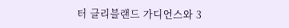터 클리블랜드 가디언스와 3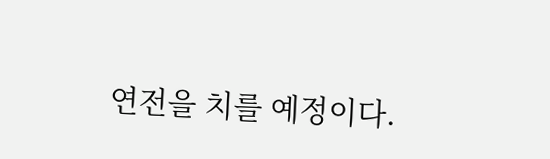연전을 치를 예정이다.